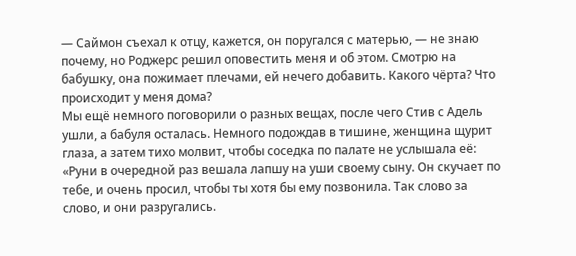— Саймон съехал к отцу, кажется, он поругался с матерью, — не знаю почему, но Роджерс решил оповестить меня и об этом. Смотрю на бабушку, она пожимает плечами, ей нечего добавить. Какого чёрта? Что происходит у меня дома?
Мы ещё немного поговорили о разных вещах, после чего Стив с Адель ушли, а бабуля осталась. Немного подождав в тишине, женщина щурит глаза, а затем тихо молвит, чтобы соседка по палате не услышала её: «Руни в очередной раз вешала лапшу на уши своему сыну. Он скучает по тебе, и очень просил, чтобы ты хотя бы ему позвонила. Так слово за слово, и они разругались.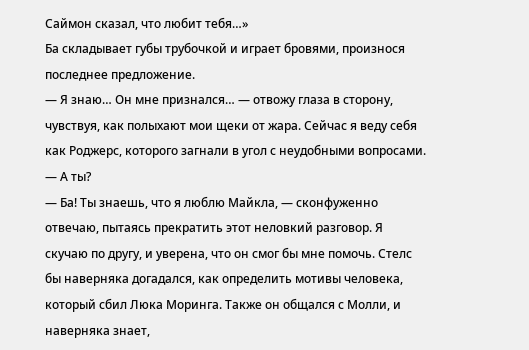Саймон сказал, что любит тебя…»
Ба складывает губы трубочкой и играет бровями, произнося последнее предложение.
— Я знаю… Он мне признался… — отвожу глаза в сторону, чувствуя, как полыхают мои щеки от жара. Сейчас я веду себя как Роджерс, которого загнали в угол с неудобными вопросами.
— А ты?
— Ба! Ты знаешь, что я люблю Майкла, — сконфуженно отвечаю, пытаясь прекратить этот неловкий разговор. Я скучаю по другу, и уверена, что он смог бы мне помочь. Стелс бы наверняка догадался, как определить мотивы человека, который сбил Люка Моринга. Также он общался с Молли, и наверняка знает,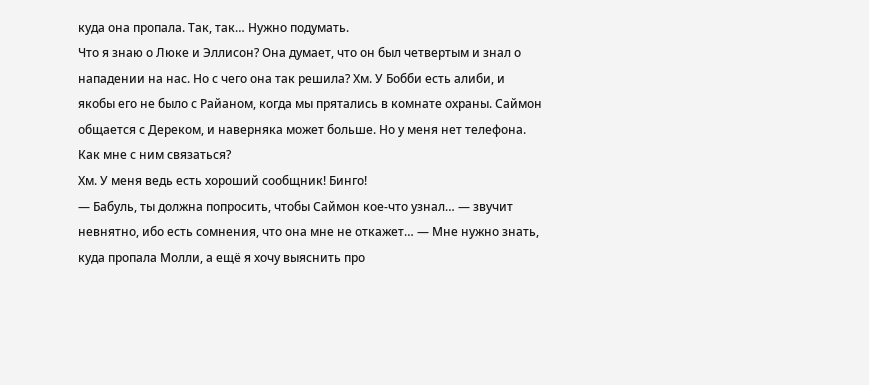куда она пропала. Так, так… Нужно подумать.
Что я знаю о Люке и Эллисон? Она думает, что он был четвертым и знал о нападении на нас. Но с чего она так решила? Хм. У Бобби есть алиби, и якобы его не было с Райаном, когда мы прятались в комнате охраны. Саймон общается с Дереком, и наверняка может больше. Но у меня нет телефона. Как мне с ним связаться?
Хм. У меня ведь есть хороший сообщник! Бинго!
— Бабуль, ты должна попросить, чтобы Саймон кое-что узнал… — звучит невнятно, ибо есть сомнения, что она мне не откажет… — Мне нужно знать, куда пропала Молли, а ещё я хочу выяснить про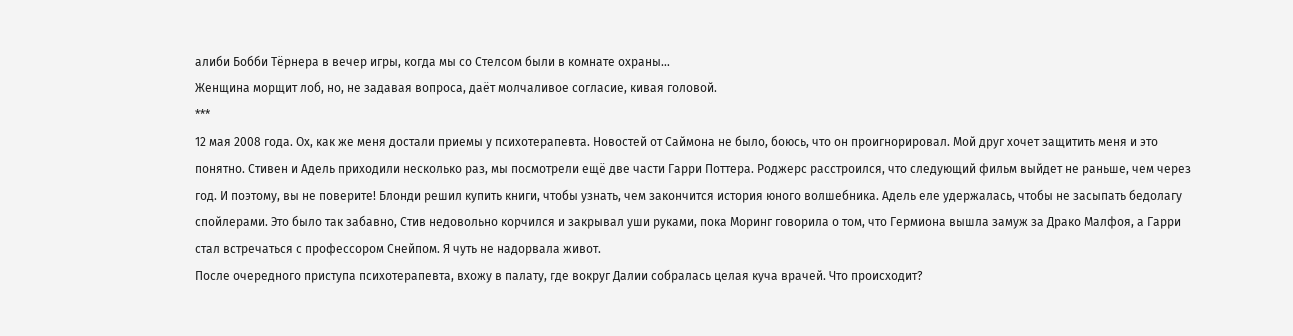алиби Бобби Тёрнера в вечер игры, когда мы со Стелсом были в комнате охраны…
Женщина морщит лоб, но, не задавая вопроса, даёт молчаливое согласие, кивая головой.
***
12 мая 2008 года. Ох, как же меня достали приемы у психотерапевта. Новостей от Саймона не было, боюсь, что он проигнорировал. Мой друг хочет защитить меня и это понятно. Стивен и Адель приходили несколько раз, мы посмотрели ещё две части Гарри Поттера. Роджерс расстроился, что следующий фильм выйдет не раньше, чем через год. И поэтому, вы не поверите! Блонди решил купить книги, чтобы узнать, чем закончится история юного волшебника. Адель еле удержалась, чтобы не засыпать бедолагу спойлерами. Это было так забавно, Стив недовольно корчился и закрывал уши руками, пока Моринг говорила о том, что Гермиона вышла замуж за Драко Малфоя, а Гарри стал встречаться с профессором Снейпом. Я чуть не надорвала живот.
После очередного приступа психотерапевта, вхожу в палату, где вокруг Далии собралась целая куча врачей. Что происходит?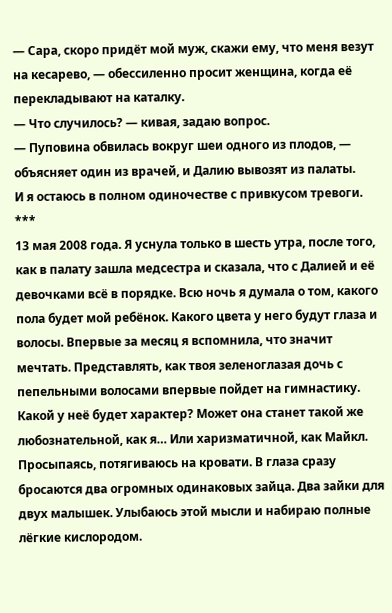— Сара, скоро придёт мой муж, скажи ему, что меня везут на кесарево, — обессиленно просит женщина, когда её перекладывают на каталку.
— Что случилось? — кивая, задаю вопрос.
— Пуповина обвилась вокруг шеи одного из плодов, — объясняет один из врачей, и Далию вывозят из палаты.
И я остаюсь в полном одиночестве с привкусом тревоги.
***
13 мая 2008 года. Я уснула только в шесть утра, после того, как в палату зашла медсестра и сказала, что с Далией и её девочками всё в порядке. Всю ночь я думала о том, какого пола будет мой ребёнок. Какого цвета у него будут глаза и волосы. Впервые за месяц я вспомнила, что значит мечтать. Представлять, как твоя зеленоглазая дочь с пепельными волосами впервые пойдет на гимнастику. Какой у неё будет характер? Может она станет такой же любознательной, как я… Или харизматичной, как Майкл.
Просыпаясь, потягиваюсь на кровати. В глаза сразу бросаются два огромных одинаковых зайца. Два зайки для двух малышек. Улыбаюсь этой мысли и набираю полные лёгкие кислородом.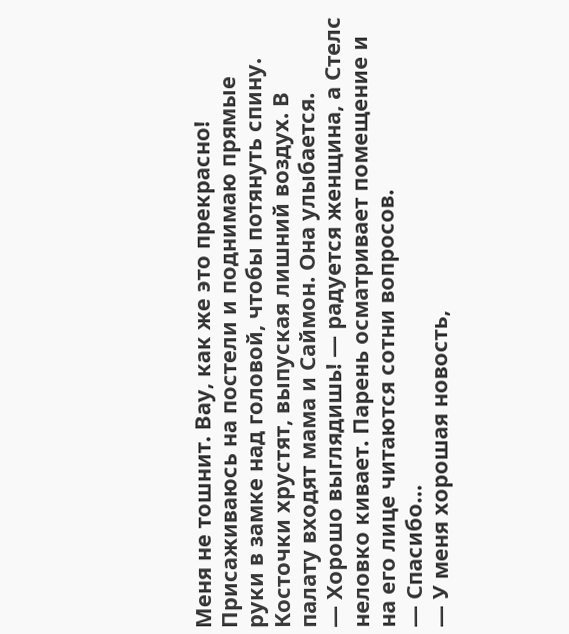Меня не тошнит. Вау, как же это прекрасно!
Присаживаюсь на постели и поднимаю прямые руки в замке над головой, чтобы потянуть спину. Косточки хрустят, выпуская лишний воздух. В палату входят мама и Саймон. Она улыбается.
— Хорошо выглядишь! — радуется женщина, а Стелс неловко кивает. Парень осматривает помещение и на его лице читаются сотни вопросов.
— Спасибо…
— У меня хорошая новость,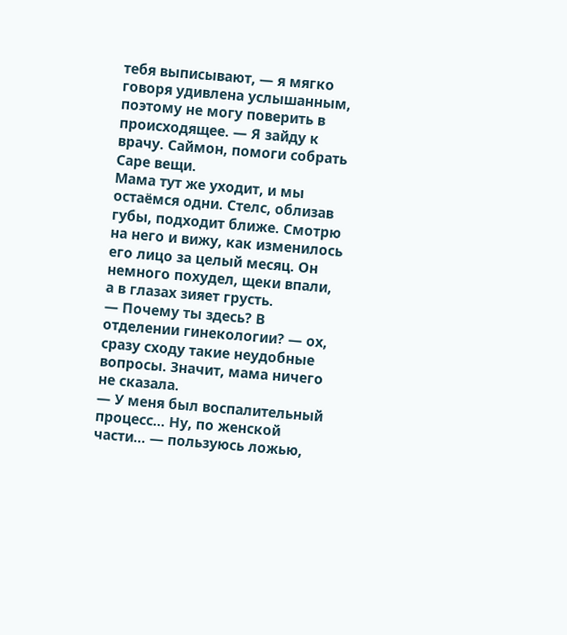тебя выписывают, — я мягко говоря удивлена услышанным, поэтому не могу поверить в происходящее. — Я зайду к врачу. Саймон, помоги собрать Саре вещи.
Мама тут же уходит, и мы остаёмся одни. Стелс, облизав губы, подходит ближе. Смотрю на него и вижу, как изменилось его лицо за целый месяц. Он немного похудел, щеки впали, а в глазах зияет грусть.
— Почему ты здесь? В отделении гинекологии? — ох, сразу сходу такие неудобные вопросы. Значит, мама ничего не сказала.
— У меня был воспалительный процесс… Ну, по женской части… — пользуюсь ложью,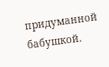придуманной бабушкой.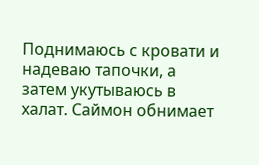Поднимаюсь с кровати и надеваю тапочки, а затем укутываюсь в халат. Саймон обнимает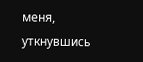меня, уткнувшись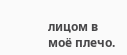лицом в моё плечо.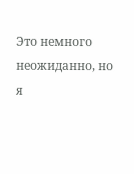Это немного неожиданно, но я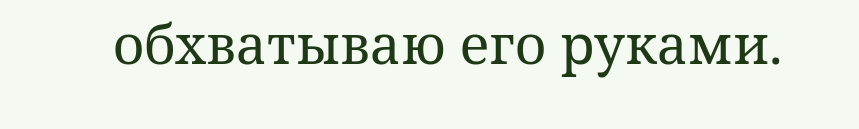обхватываю его руками.